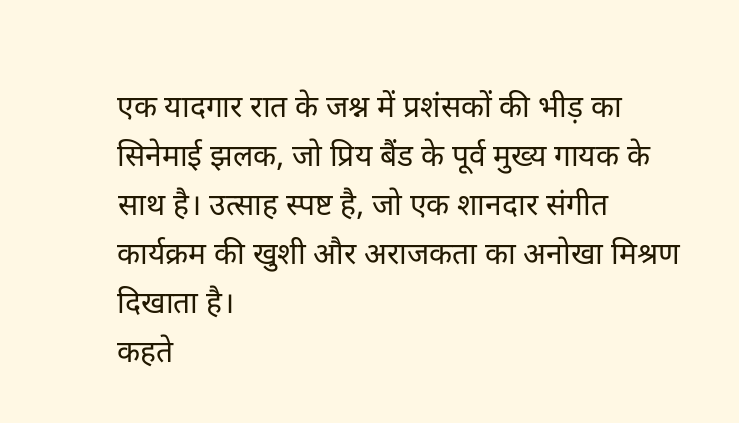एक यादगार रात के जश्न में प्रशंसकों की भीड़ का सिनेमाई झलक, जो प्रिय बैंड के पूर्व मुख्य गायक के साथ है। उत्साह स्पष्ट है, जो एक शानदार संगीत कार्यक्रम की खुशी और अराजकता का अनोखा मिश्रण दिखाता है।
कहते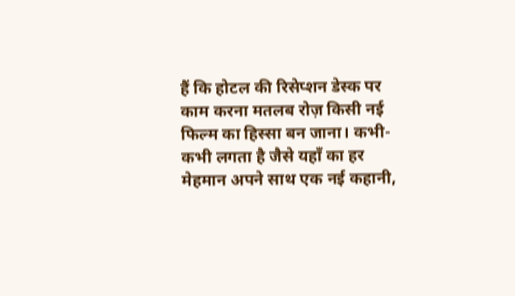हैं कि होटल की रिसेप्शन डेस्क पर काम करना मतलब रोज़ किसी नई फिल्म का हिस्सा बन जाना। कभी-कभी लगता है जैसे यहाँ का हर मेहमान अपने साथ एक नई कहानी,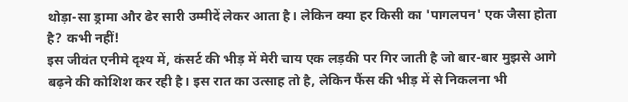थोड़ा-सा ड्रामा और ढेर सारी उम्मीदें लेकर आता है। लेकिन क्या हर किसी का 'पागलपन' एक जैसा होता है? कभी नहीं!
इस जीवंत एनीमे दृश्य में, कंसर्ट की भीड़ में मेरी चाय एक लड़की पर गिर जाती है जो बार-बार मुझसे आगे बढ़ने की कोशिश कर रही है। इस रात का उत्साह तो है, लेकिन फैंस की भीड़ में से निकलना भी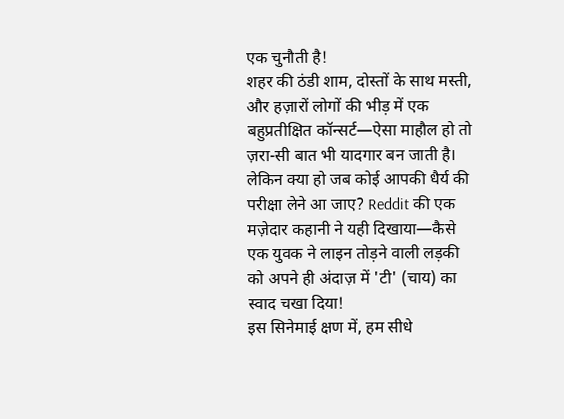एक चुनौती है!
शहर की ठंडी शाम, दोस्तों के साथ मस्ती, और हज़ारों लोगों की भीड़ में एक बहुप्रतीक्षित कॉन्सर्ट—ऐसा माहौल हो तो ज़रा-सी बात भी यादगार बन जाती है। लेकिन क्या हो जब कोई आपकी धैर्य की परीक्षा लेने आ जाए? Reddit की एक मज़ेदार कहानी ने यही दिखाया—कैसे एक युवक ने लाइन तोड़ने वाली लड़की को अपने ही अंदाज़ में 'टी' (चाय) का स्वाद चखा दिया!
इस सिनेमाई क्षण में, हम सीधे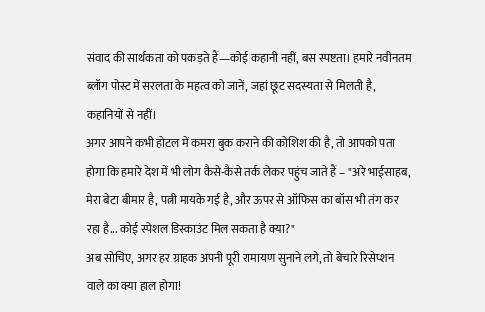संवाद की सार्थकता को पकड़ते हैं—कोई कहानी नहीं, बस स्पष्टता। हमारे नवीनतम ब्लॉग पोस्ट में सरलता के महत्व को जानें, जहां छूट सदस्यता से मिलती है, कहानियों से नहीं।
अगर आपने कभी होटल में कमरा बुक कराने की कोशिश की है, तो आपको पता होगा कि हमारे देश में भी लोग कैसे-कैसे तर्क लेकर पहुंच जाते हैं – "अरे भाईसाहब, मेरा बेटा बीमार है, पत्नी मायके गई है, और ऊपर से ऑफिस का बॉस भी तंग कर रहा है... कोई स्पेशल डिस्काउंट मिल सकता है क्या?"
अब सोचिए, अगर हर ग्राहक अपनी पूरी रामायण सुनाने लगे, तो बेचारे रिसेप्शन वाले का क्या हाल होगा!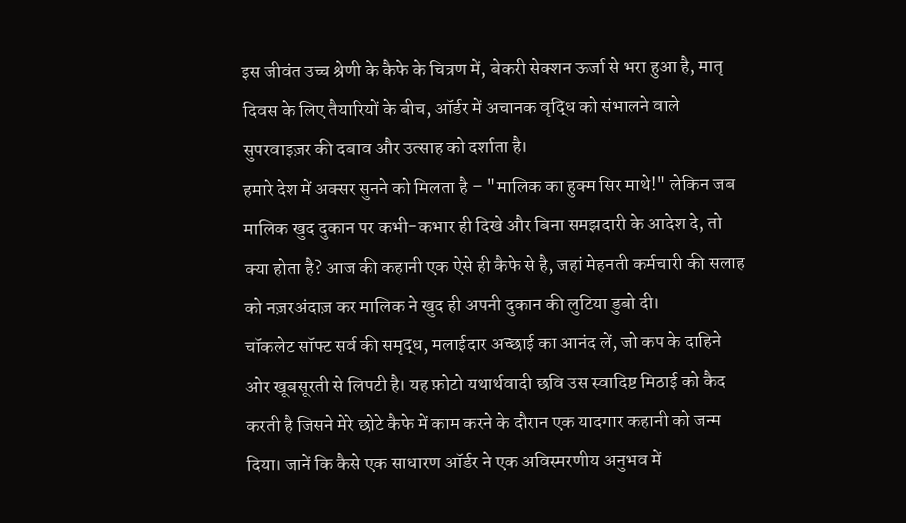इस जीवंत उच्च श्रेणी के कैफे के चित्रण में, बेकरी सेक्शन ऊर्जा से भरा हुआ है, मातृ दिवस के लिए तैयारियों के बीच, ऑर्डर में अचानक वृद्धि को संभालने वाले सुपरवाइज़र की दबाव और उत्साह को दर्शाता है।
हमारे देश में अक्सर सुनने को मिलता है – "मालिक का हुक्म सिर माथे!" लेकिन जब मालिक खुद दुकान पर कभी-कभार ही दिखे और बिना समझदारी के आदेश दे, तो क्या होता है? आज की कहानी एक ऐसे ही कैफे से है, जहां मेहनती कर्मचारी की सलाह को नज़रअंदाज़ कर मालिक ने खुद ही अपनी दुकान की लुटिया डुबो दी।
चॉकलेट सॉफ्ट सर्व की समृद्ध, मलाईदार अच्छाई का आनंद लें, जो कप के दाहिने ओर खूबसूरती से लिपटी है। यह फ़ोटो यथार्थवादी छवि उस स्वादिष्ट मिठाई को कैद करती है जिसने मेरे छोटे कैफे में काम करने के दौरान एक यादगार कहानी को जन्म दिया। जानें कि कैसे एक साधारण ऑर्डर ने एक अविस्मरणीय अनुभव में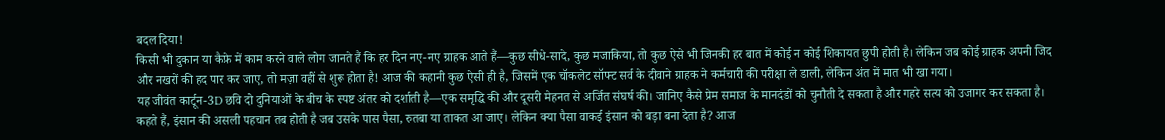बदल दिया!
किसी भी दुकान या कैफ़े में काम करने वाले लोग जानते हैं कि हर दिन नए-नए ग्राहक आते हैं—कुछ सीधे-सादे, कुछ मजाकिया, तो कुछ ऐसे भी जिनकी हर बात में कोई न कोई शिकायत छुपी होती है। लेकिन जब कोई ग्राहक अपनी जिद और नखरों की हद पार कर जाए, तो मज़ा वहीं से शुरू होता है! आज की कहानी कुछ ऐसी ही है, जिसमें एक चॉकलेट सॉफ्ट सर्व के दीवाने ग्राहक ने कर्मचारी की परीक्षा ले डाली, लेकिन अंत में मात भी खा गया।
यह जीवंत कार्टून-3D छवि दो दुनियाओं के बीच के स्पष्ट अंतर को दर्शाती है—एक समृद्धि की और दूसरी मेहनत से अर्जित संघर्ष की। जानिए कैसे प्रेम समाज के मानदंडों को चुनौती दे सकता है और गहरे सत्य को उजागर कर सकता है।
कहते हैं, इंसान की असली पहचान तब होती है जब उसके पास पैसा, रुतबा या ताकत आ जाए। लेकिन क्या पैसा वाकई इंसान को बड़ा बना देता है? आज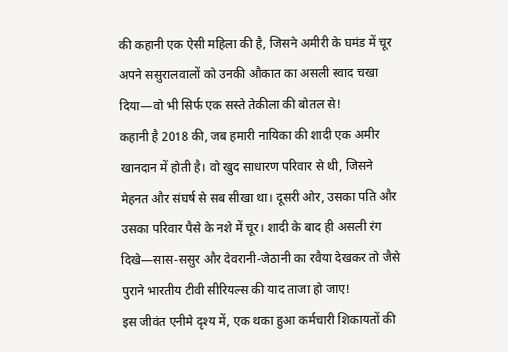की कहानी एक ऐसी महिला की है, जिसने अमीरी के घमंड में चूर अपने ससुरालवालों को उनकी औकात का असली स्वाद चखा दिया—वो भी सिर्फ एक सस्ते तेकीला की बोतल से!
कहानी है 2018 की, जब हमारी नायिका की शादी एक अमीर खानदान में होती है। वो खुद साधारण परिवार से थी, जिसने मेहनत और संघर्ष से सब सीखा था। दूसरी ओर, उसका पति और उसका परिवार पैसे के नशे में चूर। शादी के बाद ही असली रंग दिखे—सास-ससुर और देवरानी-जेठानी का रवैया देखकर तो जैसे पुराने भारतीय टीवी सीरियल्स की याद ताजा हो जाए!
इस जीवंत एनीमे दृश्य में, एक थका हुआ कर्मचारी शिकायतों की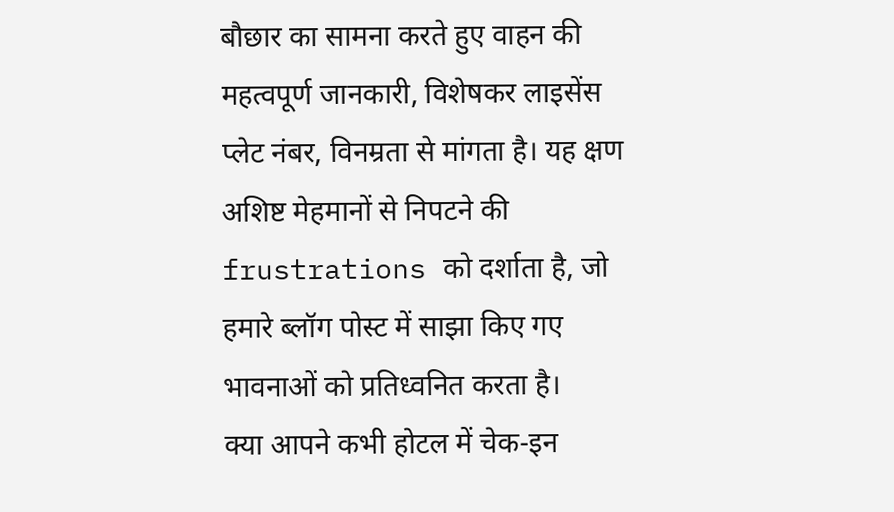बौछार का सामना करते हुए वाहन की महत्वपूर्ण जानकारी, विशेषकर लाइसेंस प्लेट नंबर, विनम्रता से मांगता है। यह क्षण अशिष्ट मेहमानों से निपटने की frustrations को दर्शाता है, जो हमारे ब्लॉग पोस्ट में साझा किए गए भावनाओं को प्रतिध्वनित करता है।
क्या आपने कभी होटल में चेक-इन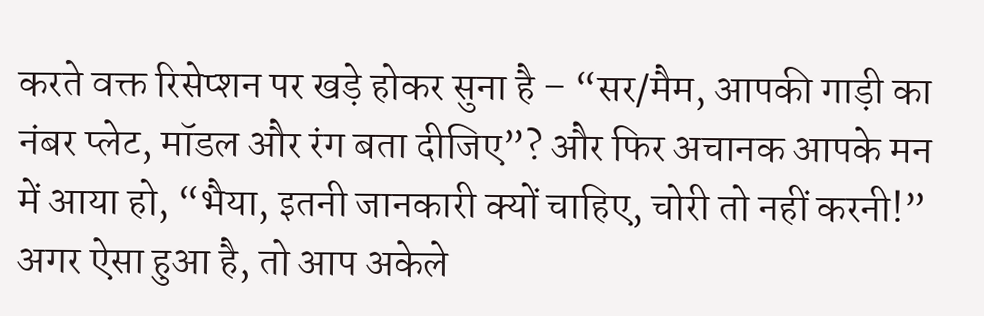करते वक्त रिसेप्शन पर खड़े होकर सुना है – “सर/मैम, आपकी गाड़ी का नंबर प्लेट, मॉडल और रंग बता दीजिए”? और फिर अचानक आपके मन में आया हो, “भैया, इतनी जानकारी क्यों चाहिए, चोरी तो नहीं करनी!” अगर ऐसा हुआ है, तो आप अकेले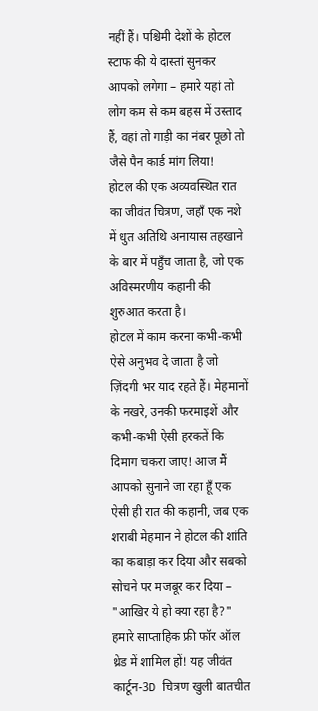नहीं हैं। पश्चिमी देशों के होटल स्टाफ की ये दास्तां सुनकर आपको लगेगा – हमारे यहां तो लोग कम से कम बहस में उस्ताद हैं, वहां तो गाड़ी का नंबर पूछो तो जैसे पैन कार्ड मांग लिया!
होटल की एक अव्यवस्थित रात का जीवंत चित्रण, जहाँ एक नशे में धुत अतिथि अनायास तहखाने के बार में पहुँच जाता है, जो एक अविस्मरणीय कहानी की शुरुआत करता है।
होटल में काम करना कभी-कभी ऐसे अनुभव दे जाता है जो ज़िंदगी भर याद रहते हैं। मेहमानों के नखरे, उनकी फरमाइशें और कभी-कभी ऐसी हरकतें कि दिमाग चकरा जाए! आज मैं आपको सुनाने जा रहा हूँ एक ऐसी ही रात की कहानी, जब एक शराबी मेहमान ने होटल की शांति का कबाड़ा कर दिया और सबको सोचने पर मजबूर कर दिया – "आखिर ये हो क्या रहा है?"
हमारे साप्ताहिक फ्री फॉर ऑल थ्रेड में शामिल हों! यह जीवंत कार्टून-3D चित्रण खुली बातचीत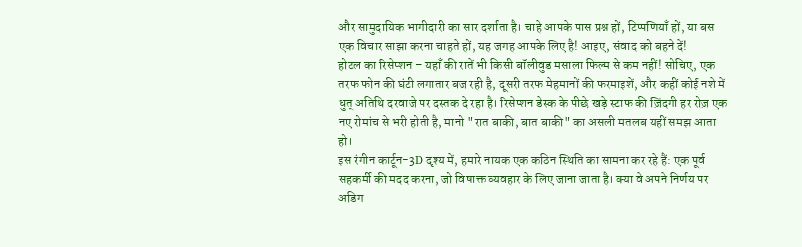और सामुदायिक भागीदारी का सार दर्शाता है। चाहे आपके पास प्रश्न हों, टिप्पणियाँ हों, या बस एक विचार साझा करना चाहते हों, यह जगह आपके लिए है! आइए, संवाद को बहने दें!
होटल का रिसेप्शन – यहाँ की रातें भी किसी बॉलीवुड मसाला फिल्म से कम नहीं! सोचिए, एक तरफ फोन की घंटी लगातार बज रही है, दूसरी तरफ मेहमानों की फरमाइशें, और कहीं कोई नशे में धुत् अतिथि दरवाजे पर दस्तक दे रहा है। रिसेप्शन डेस्क के पीछे खड़े स्टाफ की ज़िंदगी हर रोज़ एक नए रोमांच से भरी होती है, मानो "रात बाकी, बात बाकी" का असली मतलब यहीं समझ आता हो।
इस रंगीन कार्टून-3D दृश्य में, हमारे नायक एक कठिन स्थिति का सामना कर रहे हैं: एक पूर्व सहकर्मी की मदद करना, जो विषाक्त व्यवहार के लिए जाना जाता है। क्या वे अपने निर्णय पर अडिग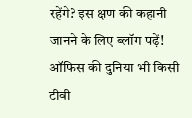रहेंगे? इस क्षण की कहानी जानने के लिए ब्लॉग पढ़ें!
ऑफिस की दुनिया भी किसी टीवी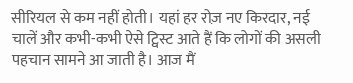सीरियल से कम नहीं होती। यहां हर रोज़ नए किरदार, नई चालें और कभी-कभी ऐसे ट्विस्ट आते हैं कि लोगों की असली पहचान सामने आ जाती है। आज मैं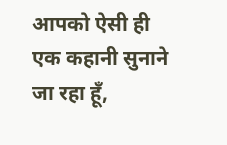आपको ऐसी ही एक कहानी सुनाने जा रहा हूँ,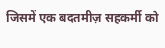जिसमें एक बदतमीज़ सहकर्मी को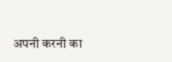अपनी करनी का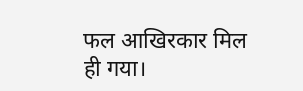फल आखिरकार मिल ही गया।